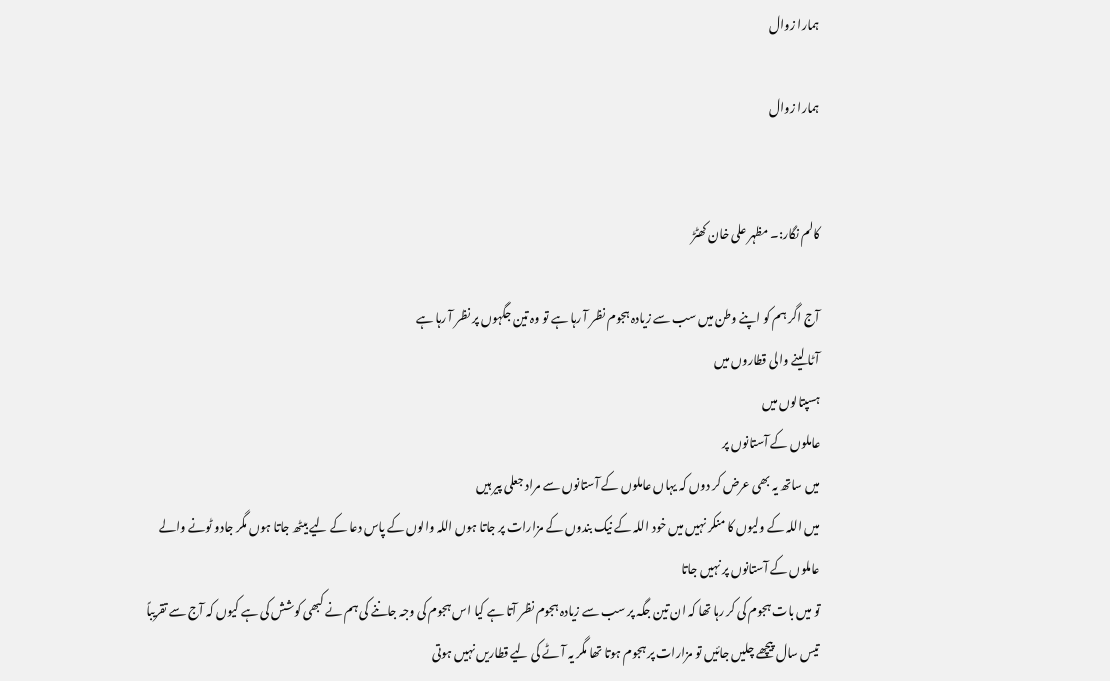ہمارا زوال

ہمارا زوال


کالم نگار:۔ مظہر علی خان کھٹڑ

آج اگر ہم کو اپنے وطن میں سب سے زیادہ ہجوم نظر آ رہا ہے تو وہ تین جگہوں پر نظر آ رہا ہے
آٹا لینے والی قطاروں میں
ہسپتالوں میں
عاملوں کے آستانوں پر
میں ساتھ یہ بھی عرض کر دوں کہ یہاں عاملوں کے آستانوں سے مراد جعلی پیر ہیں
میں اللہ کے ولیوں کا منکر نہیں میں خود اللہ کے نیک بندوں کے مزارات پر جاتا ہوں اللہ والوں کے پاس دعا کے لیے بیٹھ جاتا ہوں مگر جادو ٹونے والے عاملوں کے آستانوں پر نہیں جاتا
تو میں بات ہجوم کی کر رہا تھا کہ ان تین جگہ پر سب سے زیادہ ہجوم نظر آتا ہے کیا اس ہجوم کی وجہ جاننے کی ہم نے کبھی کوشش کی ہے کیوں کہ آج سے تقریباً تیس سال پیچھے چلیں جائیں تو مزارات پر ہجوم ہوتا تھا مگر یہ آٹے کی لیے قطاریں نہیں ہوتی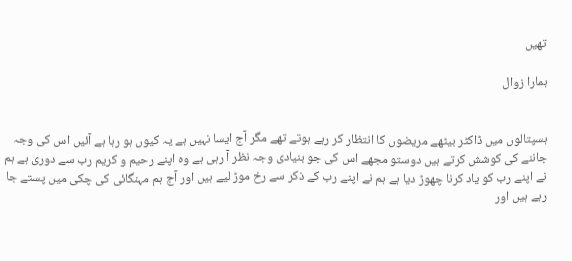تھیں

ہمارا زوال


ہسپتالوں میں ڈاکٹر بیٹھے مریضوں کا انتظار کر رہے ہوتے تھے مگر آج ایسا نہیں ہے یہ کیوں ہو رہا ہے آئیں اس کی وجہ جاننے کی کوشش کرتے ہیں دوستو مجھے اس کی جو بنیادی وجہ نظر آ رہی ہے وہ اپنے رحیم و کریم رب سے دوری ہے ہم نے اپنے رب کو یاد کرنا چھوڑ دیا ہے ہم نے اپنے رب کے ذکر سے رخ موڑ لیے ہیں اور آج ہم مہنگائی کی چکی میں پستے جا رہے ہیں اور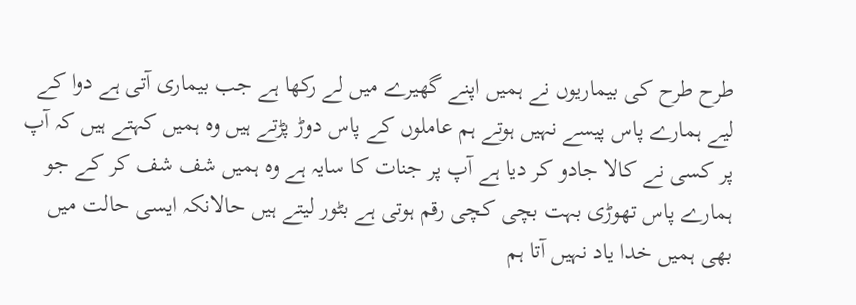طرح طرح کی بیماریوں نے ہمیں اپنے گھیرے میں لے رکھا ہے جب بیماری آتی ہے دوا کے لیے ہمارے پاس پیسے نہیں ہوتے ہم عاملوں کے پاس دوڑ پڑتے ہیں وہ ہمیں کہتے ہیں کہ آپ پر کسی نے کالا جادو کر دیا ہے آپ پر جنات کا سایہ ہے وہ ہمیں شف شف کر کے جو ہمارے پاس تھوڑی بہت بچی کچی رقم ہوتی ہے بٹور لیتے ہیں حالانکہ ایسی حالت میں بھی ہمیں خدا یاد نہیں آتا ہم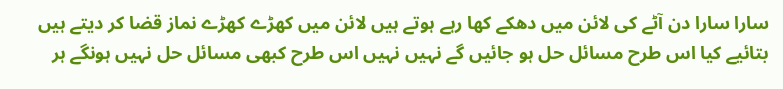سارا سارا دن آٹے کی لائن میں دھکے کھا رہے ہوتے ہیں لائن میں کھڑے کھڑے نماز قضا کر دیتے ہیں بتائیے کیا اس طرح مسائل حل ہو جائیں گے نہیں نہیں اس طرح کبھی مسائل حل نہیں ہونگے ہر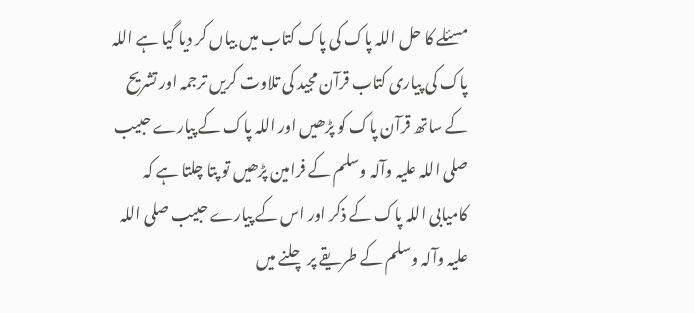مسئلے کا حل اللہ پاک کی پاک کتاب میں بیاں کر دیا گیا ہے اللہ پاک کی پیاری کتاب قرآن مجید کی تلاوت کریں ترجمہ اور تشریح کے ساتھ قرآن پاک کو پڑھیں اور اللہ پاک کے پیارے حبیب صلی اللہ علیہ وآلہ وسلم کے فرامین پڑھیں تو پتا چلتا ہے کہ کامیابی اللہ پاک کے ذکر اور اس کے پیارے حبیب صلی اللہ علیہ وآلہ وسلم کے طریقے پر چلنے میں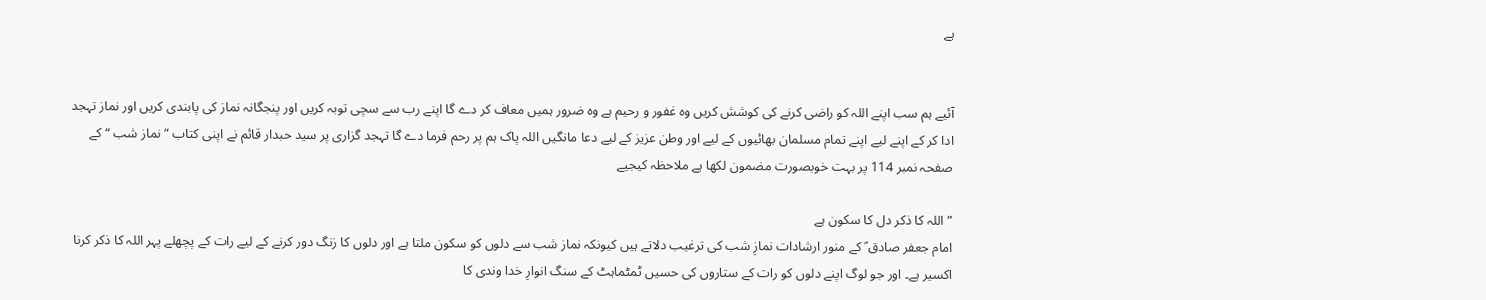ہے


آئیے ہم سب اپنے اللہ کو راضی کرنے کی کوشش کریں وہ غفور و رحیم ہے وہ ضرور ہمیں معاف کر دے گا اپنے رب سے سچی توبہ کریں اور پنجگانہ نماز کی پابندی کریں اور نماز تہجد ادا کر کے اپنے لیے اپنے تمام مسلمان بھائیوں کے لیے اور وطن عزیز کے لیے دعا مانگیں اللہ پاک ہم پر رحم فرما دے گا تہجد گزاری پر سید حبدار قائم نے اپنی کتاب ”نماز شب “ کے صفحہ نمبر 114 پر بہت خوبصورت مضمون لکھا ہے ملاحظہ کیجیے

” اللہ کا ذکر دل کا سکون ہے
امام جعفر صادق ؑ کے منور ارشادات نمازِ شب کی ترغیب دلاتے ہیں کیونکہ نماز شب سے دلوں کو سکون ملتا ہے اور دلوں کا زنگ دور کرنے کے لیے رات کے پچھلے پہر اللہ کا ذکر کرنا اکسیر ہے۔ اور جو لوگ اپنے دلوں کو رات کے ستاروں کی حسیں ٹمٹماہٹ کے سنگ انوارِ خدا وندی کا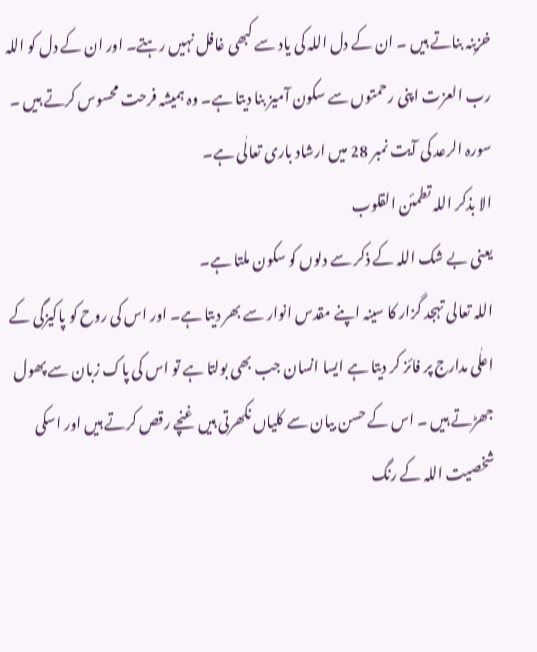خزینہ بناتے ہیں ۔ ان کے دل اللہ کی یاد سے کبھی غافل نہیں رہتے۔ اور ان کے دل کو اللہ رب العزت اپنی رحمتوں سے سکون آمیز بنا دیتا ہے۔ وہ ہمیشہ فرحت محسوس کرتے ہیں ۔
سورہ الرعد کی آیت نمبر 28 میں ارشاد باری تعالٰی ہے۔
الا بذکر اللہ تطمئن القلوب
یعنی بے شک اللہ کے ذکر سے دلوں کو سکون ملتا ہے۔
اللہ تعالی تہجد گزار کا سینہ اپنے مقدس انوار سے بھر دیتا ہے۔ اور اس کی روح کو پاکیزگی کے اعلٰی مدارج پر فائز کر دیتا ہے ایسا انسان جب بھی بولتا ہے تو اس کی پاک زبان سے پھول جھڑتے ہیں ۔ اس کے حسن بیان سے کلیاں نکھرتی ہیں غنچے رقص کرتے ہیں اور اسکی شخصیت اللہ کے رنگ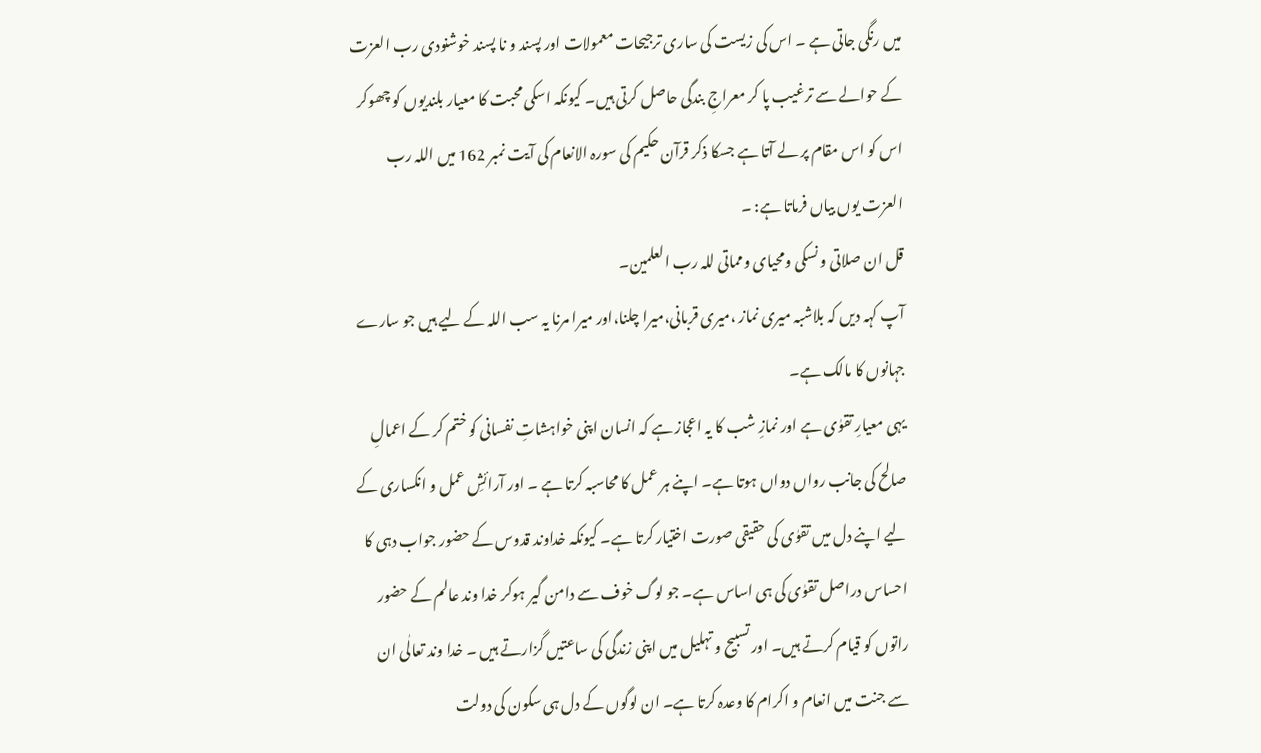میں رنگی جاتی ہے ۔ اس کی زیست کی ساری ترجیحات معمولات اور پسند و نا پسند خوشنودی رب العزت کے حوالے سے ترغیب پا کر معراجِ بندگی حاصل کرتی ہیں۔ کیونکہ اسکی محبت کا معیار بلندیوں کو چھوکر اس کو اس مقام پر لے آتا ہے جسکا ذکر قرآن حکیم کی سورہ الانعام کی آیت نمبر 162 میں اللہ رب العزت یوں بیاں فرماتا ہے: ۔
قل ان صلاتی و نسکی ومحیای ومماتی للہ رب العلمین۔
آپ کہہ دیں کہ بلاشبہ میری نماز ،میری قربانی،میرا چلنا،اور میرا مرنا یہ سب اللہ کے لیے ہیں جو سارے جہانوں کا مالک ہے۔
یہی معیارِ تقوٰی ہے اور نمازِ شب کا یہ اعجاز ہے کہ انسان اپنی خواہشاتِ نفسانی کو ختم کر کے اعمالِ صالح کی جانب رواں دواں ہوتا ہے۔ اپنے ہر عمل کا محاسبہ کرتا ہے ۔ اور آرائشِ عمل و انکساری کے لیے اپنے دل میں تقوٰی کی حقیقی صورت اختیار کرتا ہے۔ کیونکہ خداوند قدوس کے حضور جواب دہی کا احساس دراصل تقوٰی کی ہی اساس ہے۔ جو لوگ خوف سے دامن گیر ہوکر خدا وند عالم کے حضور راتوں کو قیام کرتے ہیں۔ اور تسبیح و تہلیل میں اپنی زندگی کی ساعتیں گزارتے ہیں ۔ خدا وند تعالٰی ان سے جنت میں انعام و اکرام کا وعدہ کرتا ہے۔ ان لوگوں کے دل ہی سکون کی دولت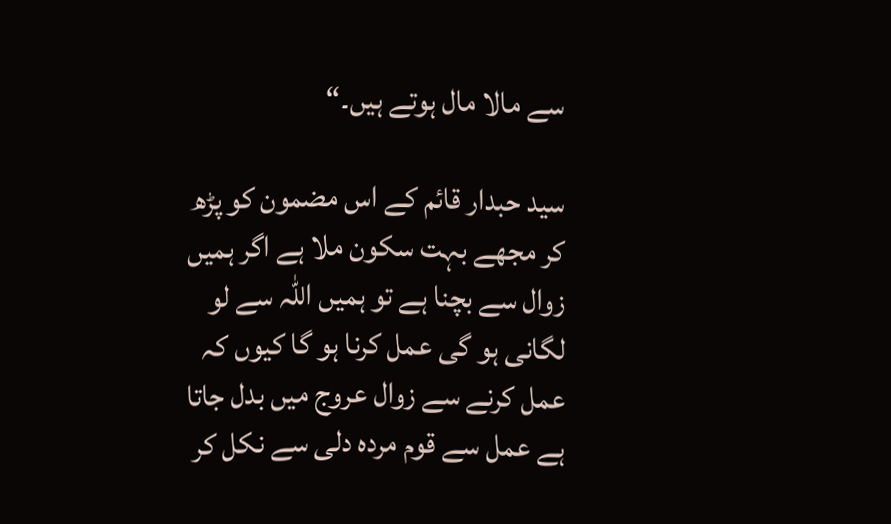سے مالا مال ہوتے ہیں۔“

سید حبدار قائم کے اس مضمون کو پڑھ کر مجھے بہت سکون ملا ہے اگر ہمیں زوال سے بچنا ہے تو ہمیں اللہ سے لو لگانی ہو گی عمل کرنا ہو گا کیوں کہ عمل کرنے سے زوال عروج میں بدل جاتا ہے عمل سے قوم مردہ دلی سے نکل کر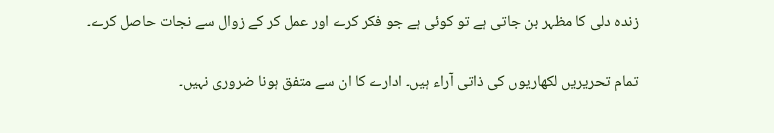زندہ دلی کا مظہر بن جاتی ہے تو کوئی ہے جو فکر کرے اور عمل کر کے زوال سے نجات حاصل کرے۔

تمام تحریریں لکھاریوں کی ذاتی آراء ہیں۔ ادارے کا ان سے متفق ہونا ضروری نہیں۔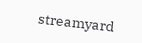streamyard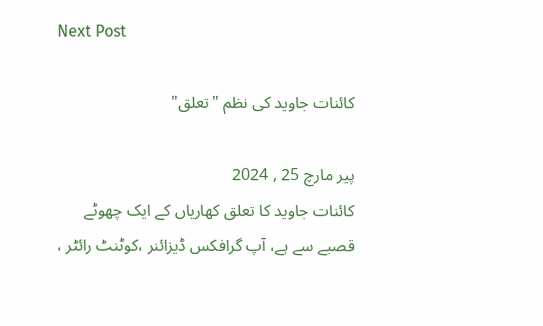Next Post

کائنات جاوید کی نظم "تعلق"

پیر مارچ 25 , 2024
کائنات جاوید کا تعلق کھاریاں کے ایک چھوٹے قصبے سے ہے، آپ گرافکس ڈیزائنر ،کوٹنٹ رائٹر ،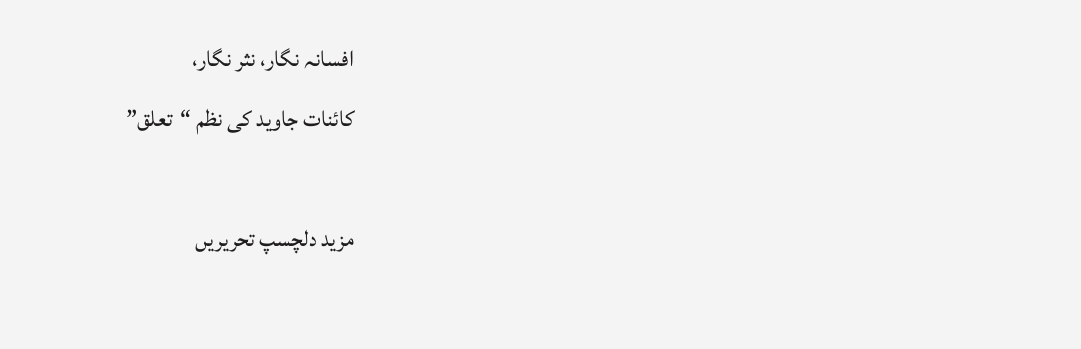افسانہ نگار، نثر نگار،
کائنات جاوید کی نظم “تعلق”

مزید دلچسپ تحریریں